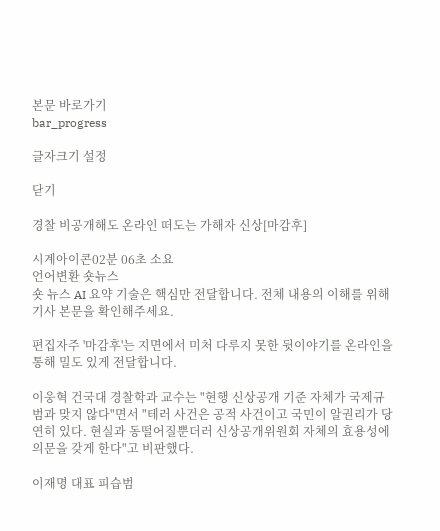본문 바로가기
bar_progress

글자크기 설정

닫기

경찰 비공개해도 온라인 떠도는 가해자 신상[마감후]

시계아이콘02분 06초 소요
언어변환 숏뉴스
숏 뉴스 AI 요약 기술은 핵심만 전달합니다. 전체 내용의 이해를 위해 기사 본문을 확인해주세요.

편집자주 '마감후'는 지면에서 미처 다루지 못한 뒷이야기를 온라인을 통해 밀도 있게 전달합니다.

이웅혁 건국대 경찰학과 교수는 "현행 신상공개 기준 자체가 국제규범과 맞지 않다"면서 "테러 사건은 공적 사건이고 국민이 알권리가 당연히 있다. 현실과 동떨어질뿐더러 신상공개위원회 자체의 효용성에 의문을 갖게 한다"고 비판했다.

이재명 대표 피습범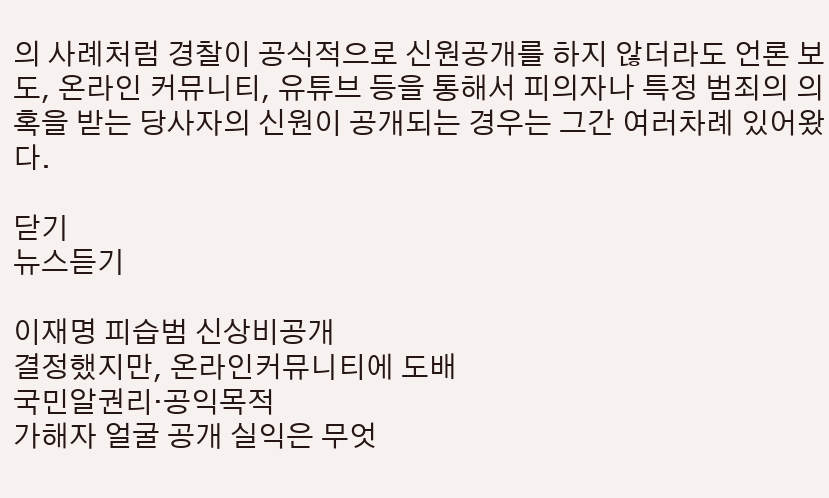의 사례처럼 경찰이 공식적으로 신원공개를 하지 않더라도 언론 보도, 온라인 커뮤니티, 유튜브 등을 통해서 피의자나 특정 범죄의 의혹을 받는 당사자의 신원이 공개되는 경우는 그간 여러차례 있어왔다.

닫기
뉴스듣기

이재명 피습범 신상비공개
결정했지만, 온라인커뮤니티에 도배
국민알권리·공익목적
가해자 얼굴 공개 실익은 무엇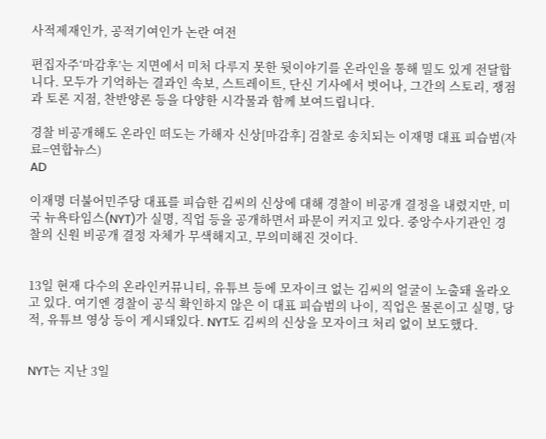사적제재인가, 공적기여인가 논란 여전

편집자주‘마감후’는 지면에서 미처 다루지 못한 뒷이야기를 온라인을 통해 밀도 있게 전달합니다. 모두가 기억하는 결과인 속보, 스트레이트, 단신 기사에서 벗어나, 그간의 스토리, 쟁점과 토론 지점, 찬반양론 등을 다양한 시각물과 함께 보여드립니다.

경찰 비공개해도 온라인 떠도는 가해자 신상[마감후] 검찰로 송치되는 이재명 대표 피습범(자료=연합뉴스)
AD

이재명 더불어민주당 대표를 피습한 김씨의 신상에 대해 경찰이 비공개 결정을 내렸지만, 미국 뉴욕타임스(NYT)가 실명, 직업 등을 공개하면서 파문이 커지고 있다. 중앙수사기관인 경찰의 신원 비공개 결정 자체가 무색해지고, 무의미해진 것이다.


13일 현재 다수의 온라인커뮤니티, 유튜브 등에 모자이크 없는 김씨의 얼굴이 노출돼 올라오고 있다. 여기엔 경찰이 공식 확인하지 않은 이 대표 피습범의 나이, 직업은 물론이고 실명, 당적, 유튜브 영상 등이 게시돼있다. NYT도 김씨의 신상을 모자이크 처리 없이 보도했다.


NYT는 지난 3일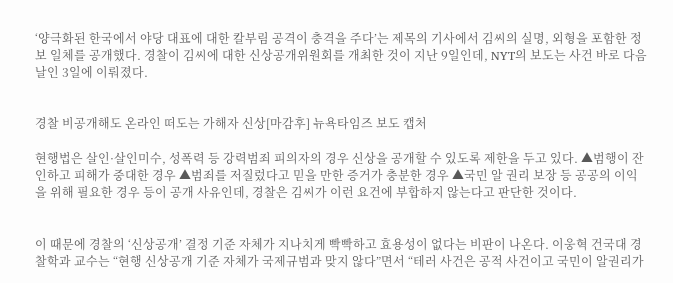‘양극화된 한국에서 야당 대표에 대한 칼부림 공격이 충격을 주다’는 제목의 기사에서 김씨의 실명, 외형을 포함한 정보 일체를 공개했다. 경찰이 김씨에 대한 신상공개위원회를 개최한 것이 지난 9일인데, NYT의 보도는 사건 바로 다음날인 3일에 이뤄졌다.


경찰 비공개해도 온라인 떠도는 가해자 신상[마감후] 뉴욕타임즈 보도 캡처

현행법은 살인·살인미수, 성폭력 등 강력범죄 피의자의 경우 신상을 공개할 수 있도록 제한을 두고 있다. ▲범행이 잔인하고 피해가 중대한 경우 ▲범죄를 저질렀다고 믿을 만한 증거가 충분한 경우 ▲국민 알 권리 보장 등 공공의 이익을 위해 필요한 경우 등이 공개 사유인데, 경찰은 김씨가 이런 요건에 부합하지 않는다고 판단한 것이다.


이 때문에 경찰의 ‘신상공개’ 결정 기준 자체가 지나치게 빡빡하고 효용성이 없다는 비판이 나온다. 이웅혁 건국대 경찰학과 교수는 “현행 신상공개 기준 자체가 국제규범과 맞지 않다”면서 “테러 사건은 공적 사건이고 국민이 알권리가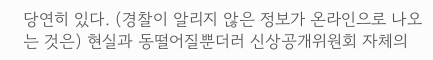당연히 있다. (경찰이 알리지 않은 정보가 온라인으로 나오는 것은) 현실과 동떨어질뿐더러 신상공개위원회 자체의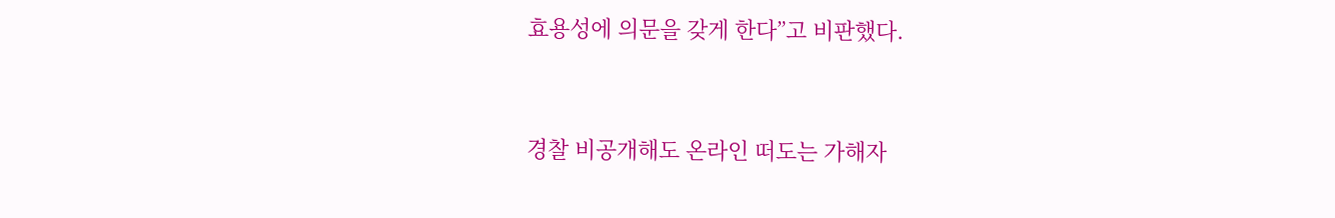효용성에 의문을 갖게 한다”고 비판했다.


경찰 비공개해도 온라인 떠도는 가해자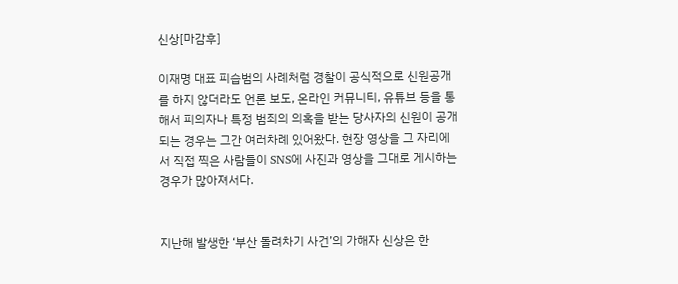신상[마감후]

이재명 대표 피습범의 사례처럼 경찰이 공식적으로 신원공개를 하지 않더라도 언론 보도, 온라인 커뮤니티, 유튜브 등을 통해서 피의자나 특정 범죄의 의혹을 받는 당사자의 신원이 공개되는 경우는 그간 여러차례 있어왔다. 현장 영상을 그 자리에서 직접 찍은 사람들이 SNS에 사진과 영상을 그대로 게시하는 경우가 많아져서다.


지난해 발생한 ‘부산 돌려차기 사건’의 가해자 신상은 한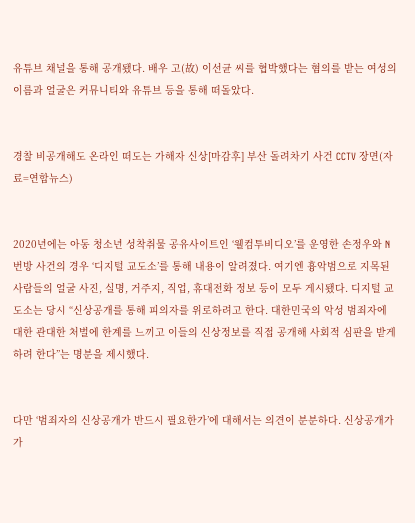유튜브 채널을 통해 공개됐다. 배우 고(故) 이선균 씨를 협박했다는 혐의를 받는 여성의 이름과 얼굴은 커뮤니티와 유튜브 등을 통해 떠돌았다.


경찰 비공개해도 온라인 떠도는 가해자 신상[마감후] 부산 돌려차기 사건 CCTV 장면(자료=연합뉴스)


2020년에는 아동 청소년 성착취물 공유사이트인 ‘웰컴투비디오’를 운영한 손정우와 N번방 사건의 경우 ‘디지털 교도소’를 통해 내용이 알려졌다. 여기엔 흉악범으로 지목된 사람들의 얼굴 사진, 실명, 거주지, 직업, 휴대전화 정보 등이 모두 게시됐다. 디지털 교도소는 당시 “신상공개를 통해 피의자를 위로하려고 한다. 대한민국의 악성 범죄자에 대한 관대한 처벌에 한계를 느끼고 이들의 신상정보를 직접 공개해 사회적 심판을 받게 하려 한다”는 명분을 제시했다.


다만 ‘범죄자의 신상공개가 반드시 필요한가’에 대해서는 의견이 분분하다. 신상공개가 가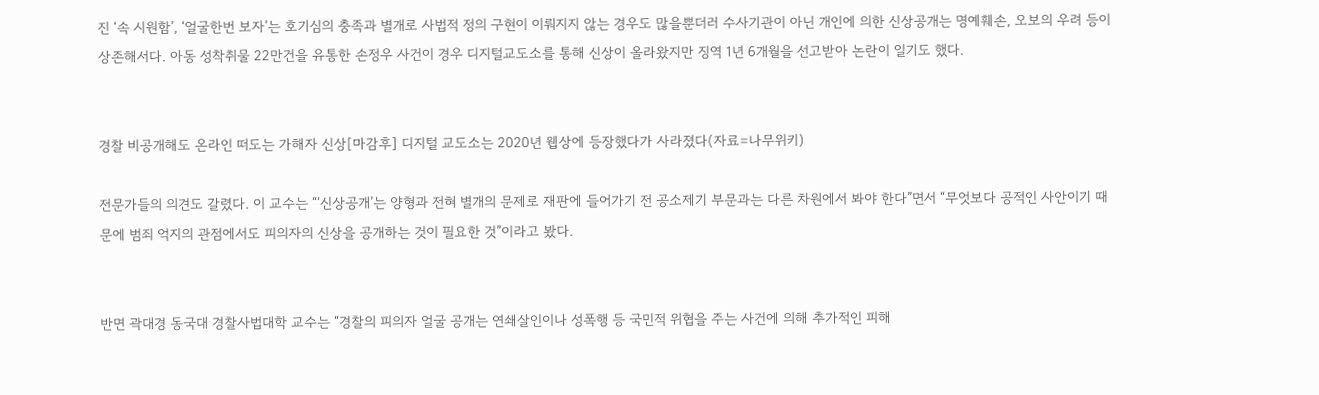진 ‘속 시원함’, ‘얼굴한번 보자’는 호기심의 충족과 별개로 사법적 정의 구현이 이뤄지지 않는 경우도 많을뿐더러 수사기관이 아닌 개인에 의한 신상공개는 명예훼손, 오보의 우려 등이 상존해서다. 아동 성착취물 22만건을 유통한 손정우 사건이 경우 디지털교도소를 통해 신상이 올라왔지만 징역 1년 6개월을 선고받아 논란이 일기도 했다.


경찰 비공개해도 온라인 떠도는 가해자 신상[마감후] 디지털 교도소는 2020년 웹상에 등장했다가 사라졌다(자료=나무위키)

전문가들의 의견도 갈렸다. 이 교수는 “‘신상공개’는 양형과 전혀 별개의 문제로 재판에 들어가기 전 공소제기 부문과는 다른 차원에서 봐야 한다”면서 “무엇보다 공적인 사안이기 때문에 범죄 억지의 관점에서도 피의자의 신상을 공개하는 것이 필요한 것”이라고 봤다.


반면 곽대경 동국대 경찰사법대학 교수는 “경찰의 피의자 얼굴 공개는 연쇄살인이나 성폭행 등 국민적 위협을 주는 사건에 의해 추가적인 피해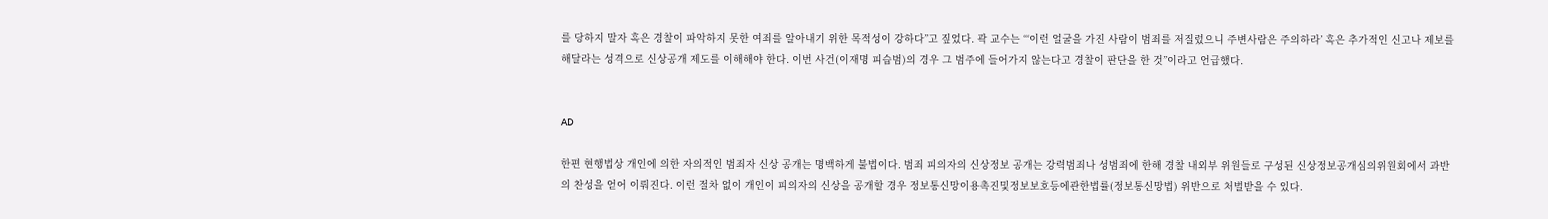를 당하지 말자 혹은 경찰이 파악하지 못한 여죄를 알아내기 위한 목적성이 강하다”고 짚었다. 곽 교수는 “‘이런 얼굴을 가진 사람이 범죄를 저질렀으니 주변사람은 주의하라’ 혹은 추가적인 신고나 제보를 해달라는 성격으로 신상공개 제도를 이해해야 한다. 이번 사건(이재명 피습범)의 경우 그 범주에 들어가지 않는다고 경찰이 판단을 한 것”이라고 언급했다.


AD

한편 현행법상 개인에 의한 자의적인 범죄자 신상 공개는 명백하게 불법이다. 범죄 피의자의 신상정보 공개는 강력범죄나 성범죄에 한해 경찰 내외부 위원들로 구성된 신상정보공개심의위원회에서 과반의 찬성을 얻어 이뤄진다. 이런 절차 없이 개인이 피의자의 신상을 공개할 경우 정보통신망이용촉진및정보보호등에관한법률(정보통신망법) 위반으로 처벌받을 수 있다.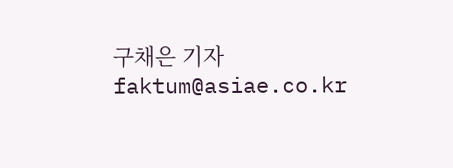구채은 기자 faktum@asiae.co.kr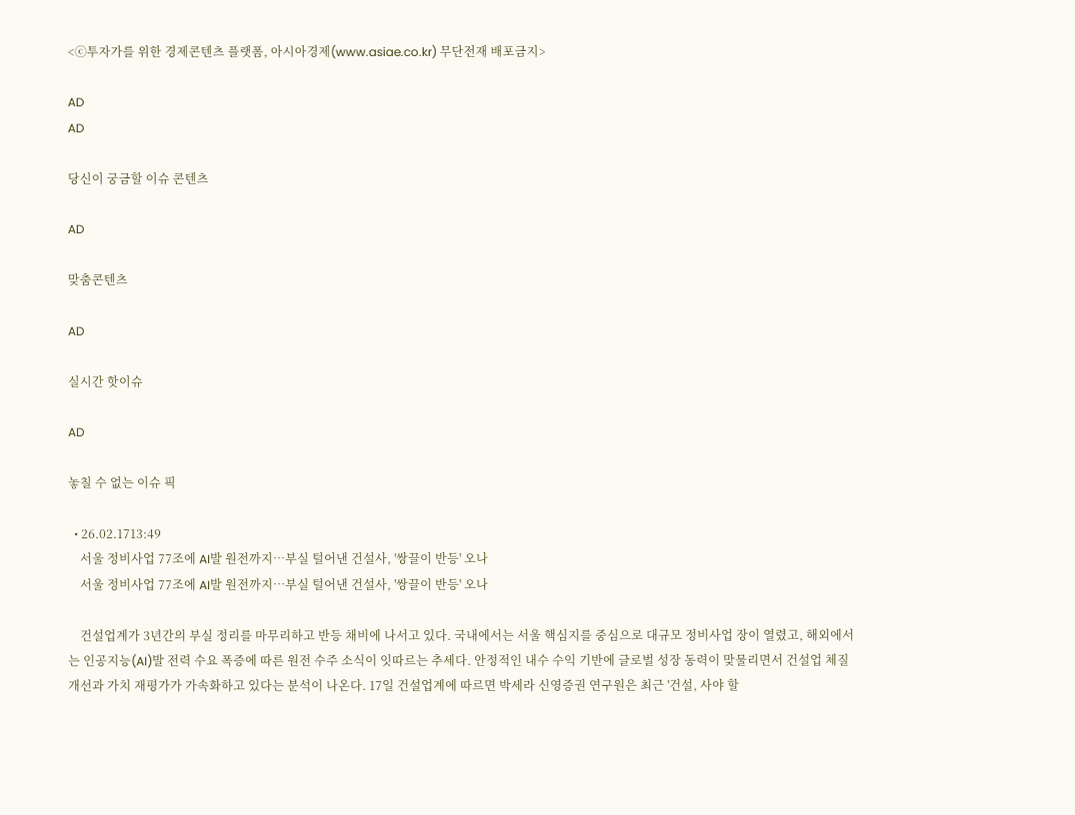<ⓒ투자가를 위한 경제콘텐츠 플랫폼, 아시아경제(www.asiae.co.kr) 무단전재 배포금지>

AD
AD

당신이 궁금할 이슈 콘텐츠

AD

맞춤콘텐츠

AD

실시간 핫이슈

AD

놓칠 수 없는 이슈 픽

  • 26.02.1713:49
    서울 정비사업 77조에 AI발 원전까지…부실 털어낸 건설사, '쌍끌이 반등' 오나
    서울 정비사업 77조에 AI발 원전까지…부실 털어낸 건설사, '쌍끌이 반등' 오나

    건설업계가 3년간의 부실 정리를 마무리하고 반등 채비에 나서고 있다. 국내에서는 서울 핵심지를 중심으로 대규모 정비사업 장이 열렸고, 해외에서는 인공지능(AI)발 전력 수요 폭증에 따른 원전 수주 소식이 잇따르는 추세다. 안정적인 내수 수익 기반에 글로벌 성장 동력이 맞물리면서 건설업 체질 개선과 가치 재평가가 가속화하고 있다는 분석이 나온다. 17일 건설업계에 따르면 박세라 신영증권 연구원은 최근 '건설, 사야 할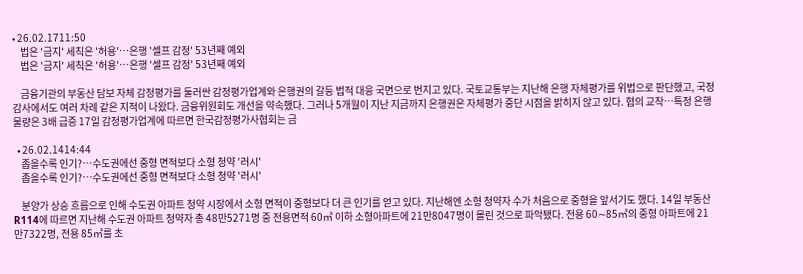• 26.02.1711:50
    법은 '금지' 세칙은 '허용'…은행 '셀프 감정' 53년째 예외
    법은 '금지' 세칙은 '허용'…은행 '셀프 감정' 53년째 예외

    금융기관의 부동산 담보 자체 감정평가를 둘러싼 감정평가업계와 은행권의 갈등 법적 대응 국면으로 번지고 있다. 국토교통부는 지난해 은행 자체평가를 위법으로 판단했고, 국정감사에서도 여러 차례 같은 지적이 나왔다. 금융위원회도 개선을 약속했다. 그러나 5개월이 지난 지금까지 은행권은 자체평가 중단 시점을 밝히지 않고 있다. 협의 교착…특정 은행 물량은 3배 급증 17일 감정평가업계에 따르면 한국감정평가사협회는 금

  • 26.02.1414:44
    좁을수록 인기?…수도권에선 중형 면적보다 소형 청약 '러시'
    좁을수록 인기?…수도권에선 중형 면적보다 소형 청약 '러시'

    분양가 상승 흐름으로 인해 수도권 아파트 청약 시장에서 소형 면적이 중형보다 더 큰 인기를 얻고 있다. 지난해엔 소형 청약자 수가 처음으로 중형을 앞서기도 했다. 14일 부동산R114에 따르면 지난해 수도권 아파트 청약자 총 48만5271명 중 전용면적 60㎡ 이하 소형아파트에 21만8047명이 몰린 것으로 파악됐다. 전용 60∼85㎡의 중형 아파트에 21만7322명, 전용 85㎡를 초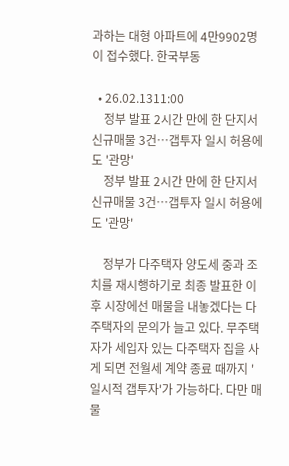과하는 대형 아파트에 4만9902명이 접수했다. 한국부동

  • 26.02.1311:00
    정부 발표 2시간 만에 한 단지서 신규매물 3건…갭투자 일시 허용에도 '관망'
    정부 발표 2시간 만에 한 단지서 신규매물 3건…갭투자 일시 허용에도 '관망'

    정부가 다주택자 양도세 중과 조치를 재시행하기로 최종 발표한 이후 시장에선 매물을 내놓겠다는 다주택자의 문의가 늘고 있다. 무주택자가 세입자 있는 다주택자 집을 사게 되면 전월세 계약 종료 때까지 '일시적 갭투자'가 가능하다. 다만 매물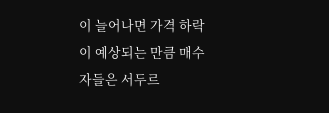이 늘어나면 가격 하락이 예상되는 만큼 매수자들은 서두르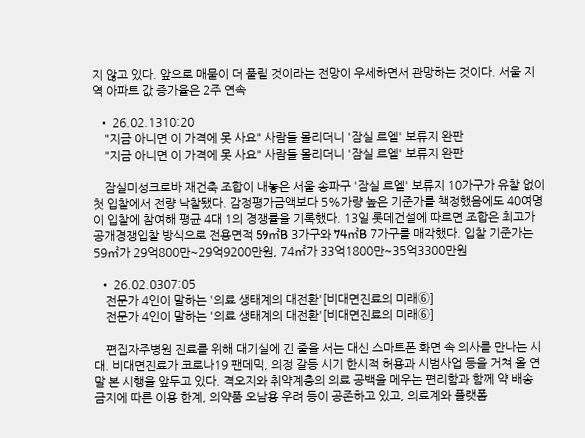지 않고 있다. 앞으로 매물이 더 풀릴 것이라는 전망이 우세하면서 관망하는 것이다. 서울 지역 아파트 값 증가율은 2주 연속

  • 26.02.1310:20
    "지금 아니면 이 가격에 못 사요" 사람들 몰리더니 '잠실 르엘' 보류지 완판
    "지금 아니면 이 가격에 못 사요" 사람들 몰리더니 '잠실 르엘' 보류지 완판

    잠실미성크로바 재건축 조합이 내놓은 서울 송파구 '잠실 르엘' 보류지 10가구가 유찰 없이 첫 입찰에서 전량 낙찰됐다. 감정평가금액보다 5%가량 높은 기준가를 책정했음에도 40여명이 입찰에 참여해 평균 4대 1의 경쟁률을 기록했다. 13일 롯데건설에 따르면 조합은 최고가 공개경쟁입찰 방식으로 전용면적 59㎡B 3가구와 74㎡B 7가구를 매각했다. 입찰 기준가는 59㎡가 29억800만~29억9200만원, 74㎡가 33억1800만~35억3300만원

  • 26.02.0307:05
    전문가 4인이 말하는 '의료 생태계의 대전환'[비대면진료의 미래⑥]
    전문가 4인이 말하는 '의료 생태계의 대전환'[비대면진료의 미래⑥]

    편집자주병원 진료를 위해 대기실에 긴 줄을 서는 대신 스마트폰 화면 속 의사를 만나는 시대. 비대면진료가 코로나19 팬데믹, 의정 갈등 시기 한시적 허용과 시범사업 등을 거쳐 올 연말 본 시행을 앞두고 있다. 격오지와 취약계층의 의료 공백을 메우는 편리함과 함께 약 배송 금지에 따른 이용 한계, 의약품 오남용 우려 등이 공존하고 있고, 의료계와 플랫폼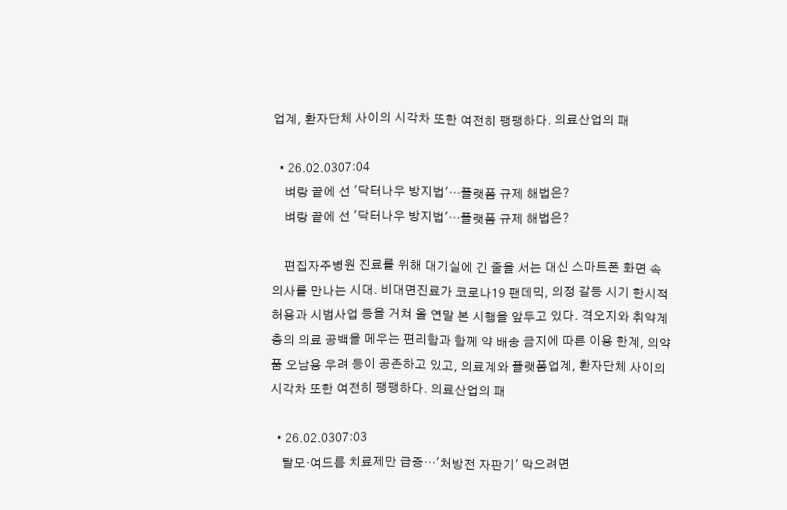업계, 환자단체 사이의 시각차 또한 여전히 팽팽하다. 의료산업의 패

  • 26.02.0307:04
    벼랑 끝에 선 '닥터나우 방지법'…플랫폼 규제 해법은?
    벼랑 끝에 선 '닥터나우 방지법'…플랫폼 규제 해법은?

    편집자주병원 진료를 위해 대기실에 긴 줄을 서는 대신 스마트폰 화면 속 의사를 만나는 시대. 비대면진료가 코로나19 팬데믹, 의정 갈등 시기 한시적 허용과 시범사업 등을 거쳐 올 연말 본 시행을 앞두고 있다. 격오지와 취약계층의 의료 공백을 메우는 편리함과 함께 약 배송 금지에 따른 이용 한계, 의약품 오남용 우려 등이 공존하고 있고, 의료계와 플랫폼업계, 환자단체 사이의 시각차 또한 여전히 팽팽하다. 의료산업의 패

  • 26.02.0307:03
    탈모·여드름 치료제만 급증…'처방전 자판기' 막으려면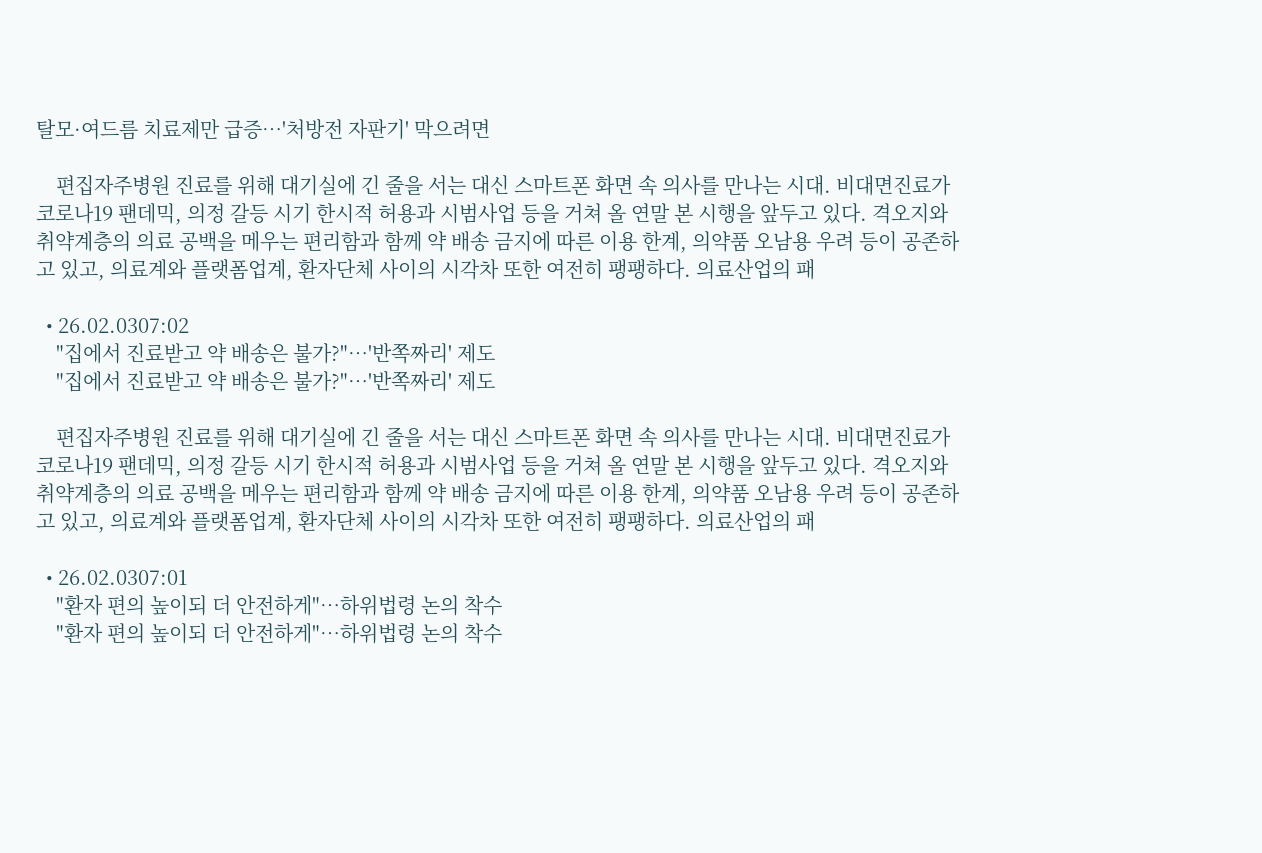탈모·여드름 치료제만 급증…'처방전 자판기' 막으려면

    편집자주병원 진료를 위해 대기실에 긴 줄을 서는 대신 스마트폰 화면 속 의사를 만나는 시대. 비대면진료가 코로나19 팬데믹, 의정 갈등 시기 한시적 허용과 시범사업 등을 거쳐 올 연말 본 시행을 앞두고 있다. 격오지와 취약계층의 의료 공백을 메우는 편리함과 함께 약 배송 금지에 따른 이용 한계, 의약품 오남용 우려 등이 공존하고 있고, 의료계와 플랫폼업계, 환자단체 사이의 시각차 또한 여전히 팽팽하다. 의료산업의 패

  • 26.02.0307:02
    "집에서 진료받고 약 배송은 불가?"…'반쪽짜리' 제도
    "집에서 진료받고 약 배송은 불가?"…'반쪽짜리' 제도

    편집자주병원 진료를 위해 대기실에 긴 줄을 서는 대신 스마트폰 화면 속 의사를 만나는 시대. 비대면진료가 코로나19 팬데믹, 의정 갈등 시기 한시적 허용과 시범사업 등을 거쳐 올 연말 본 시행을 앞두고 있다. 격오지와 취약계층의 의료 공백을 메우는 편리함과 함께 약 배송 금지에 따른 이용 한계, 의약품 오남용 우려 등이 공존하고 있고, 의료계와 플랫폼업계, 환자단체 사이의 시각차 또한 여전히 팽팽하다. 의료산업의 패

  • 26.02.0307:01
    "환자 편의 높이되 더 안전하게"…하위법령 논의 착수
    "환자 편의 높이되 더 안전하게"…하위법령 논의 착수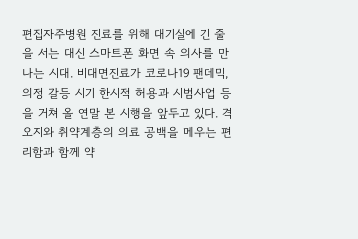편집자주병원 진료를 위해 대기실에 긴 줄을 서는 대신 스마트폰 화면 속 의사를 만나는 시대. 비대면진료가 코로나19 팬데믹, 의정 갈등 시기 한시적 허용과 시범사업 등을 거쳐 올 연말 본 시행을 앞두고 있다. 격오지와 취약계층의 의료 공백을 메우는 편리함과 함께 약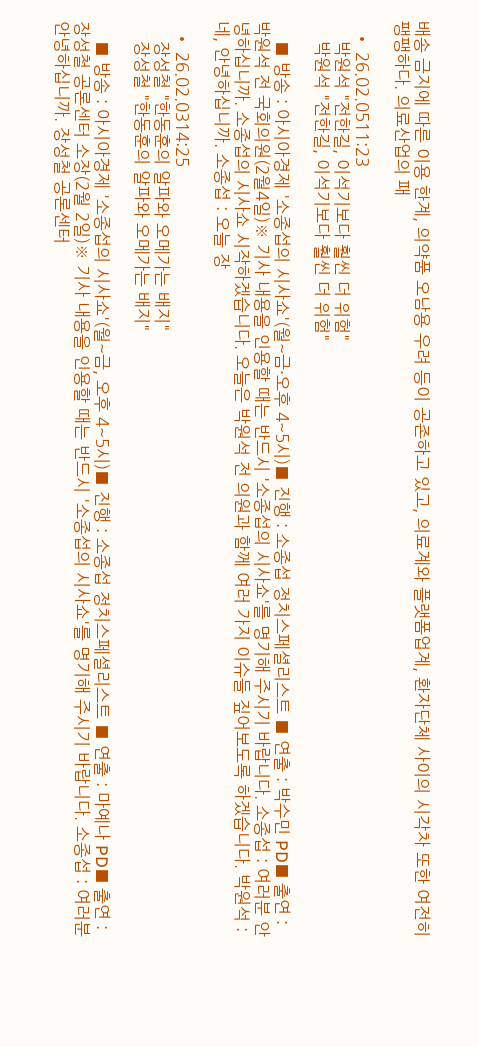배송 금지에 따른 이용 한계, 의약품 오남용 우려 등이 공존하고 있고, 의료계와 플랫폼업계, 환자단체 사이의 시각차 또한 여전히 팽팽하다. 의료산업의 패

  • 26.02.0511:23
    박원석 "전한길, 이석기보다 훨씬 더 위험"
    박원석 "전한길, 이석기보다 훨씬 더 위험"

    ■ 방송 : 아시아경제 '소종섭의 시사쇼'(월~금·오후 4~5시)■ 진행 : 소종섭 정치스페셜리스트 ■ 연출 : 박수민 PD■ 출연 : 박원석 전 국회의원(2월4일)※ 기사 내용을 인용할 때는 반드시 '소종섭의 시사쇼'를 명기해 주시기 바랍니다. 소종섭 : 여러분 안녕하십니까. 소종섭의 시사쇼 시작하겠습니다. 오늘은 박원석 전 의원과 함께 여러 가지 이슈들 짚어보도록 하겠습니다. 박원석 : 네, 안녕하십니까. 소종섭 : 오늘 장

  • 26.02.0314:25
    장성철 "한동훈의 알파와 오메가는 배지"
    장성철 "한동훈의 알파와 오메가는 배지"

    ■ 방송 : 아시아경제 '소종섭의 시사쇼'(월~금, 오후 4~5시)■ 진행 : 소종섭 정치스페셜리스트 ■ 연출 : 마예나 PD■ 출연 : 장성철 공론센터 소장(2월 2일)※ 기사 내용을 인용할 때는 반드시 '소종섭의 시사쇼'를 명기해 주시기 바랍니다. 소종섭 : 여러분 안녕하십니까. 장성철 공론센터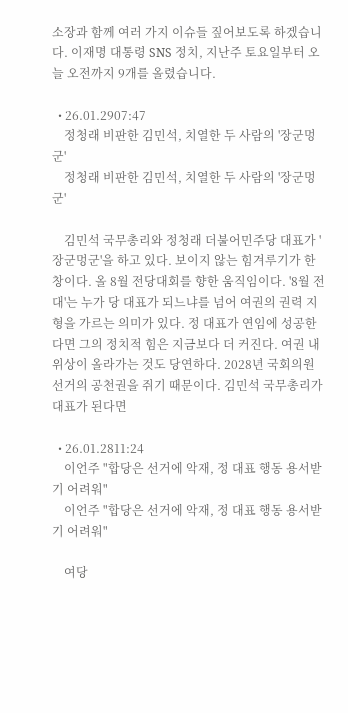소장과 함께 여러 가지 이슈들 짚어보도록 하겠습니다. 이재명 대통령 SNS 정치, 지난주 토요일부터 오늘 오전까지 9개를 올렸습니다.

  • 26.01.2907:47
    정청래 비판한 김민석, 치열한 두 사람의 '장군멍군'
    정청래 비판한 김민석, 치열한 두 사람의 '장군멍군'

    김민석 국무총리와 정청래 더불어민주당 대표가 '장군멍군'을 하고 있다. 보이지 않는 힘겨루기가 한창이다. 올 8월 전당대회를 향한 움직임이다. '8월 전대'는 누가 당 대표가 되느냐를 넘어 여권의 권력 지형을 가르는 의미가 있다. 정 대표가 연임에 성공한다면 그의 정치적 힘은 지금보다 더 커진다. 여권 내 위상이 올라가는 것도 당연하다. 2028년 국회의원 선거의 공천권을 쥐기 때문이다. 김민석 국무총리가 대표가 된다면

  • 26.01.2811:24
    이언주 "합당은 선거에 악재, 정 대표 행동 용서받기 어려워"
    이언주 "합당은 선거에 악재, 정 대표 행동 용서받기 어려워"

    여당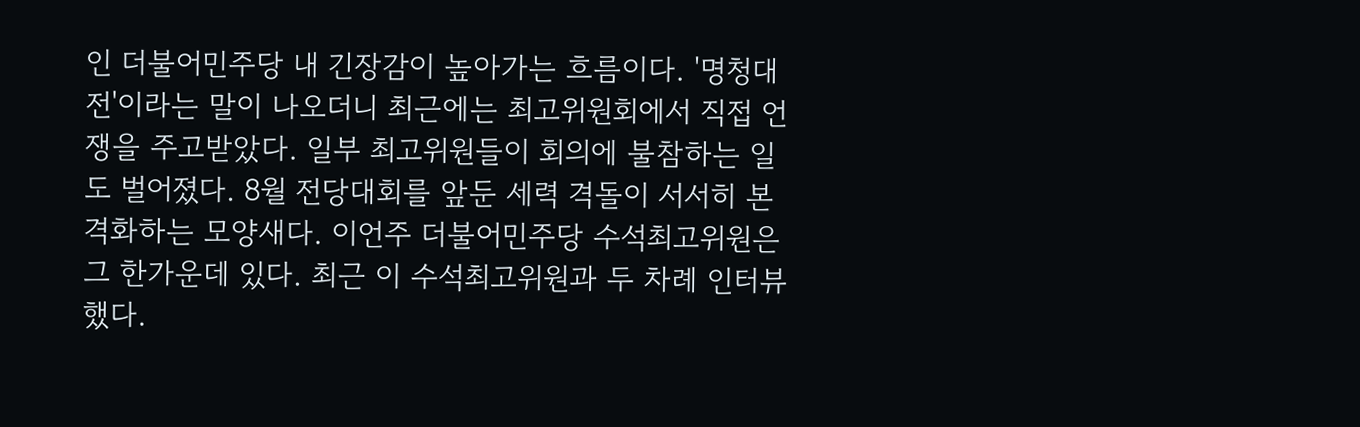인 더불어민주당 내 긴장감이 높아가는 흐름이다. '명청대전'이라는 말이 나오더니 최근에는 최고위원회에서 직접 언쟁을 주고받았다. 일부 최고위원들이 회의에 불참하는 일도 벌어졌다. 8월 전당대회를 앞둔 세력 격돌이 서서히 본격화하는 모양새다. 이언주 더불어민주당 수석최고위원은 그 한가운데 있다. 최근 이 수석최고위원과 두 차례 인터뷰했다.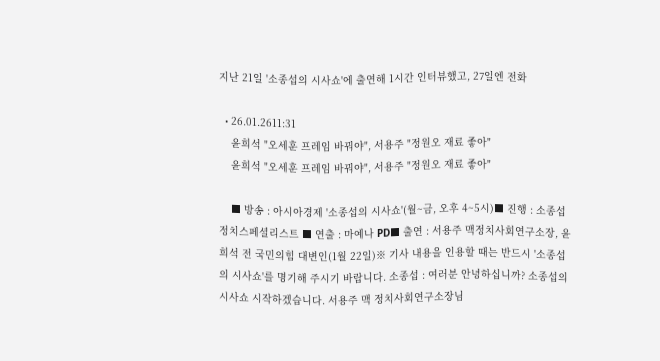지난 21일 '소종섭의 시사쇼'에 출연해 1시간 인터뷰했고, 27일엔 전화

  • 26.01.2611:31
    윤희석 "오세훈 프레임 바꿔야", 서용주 "정원오 재료 좋아"
    윤희석 "오세훈 프레임 바꿔야", 서용주 "정원오 재료 좋아"

    ■ 방송 : 아시아경제 '소종섭의 시사쇼'(월~금, 오후 4~5시)■ 진행 : 소종섭 정치스페셜리스트 ■ 연출 : 마예나 PD■ 출연 : 서용주 맥정치사회연구소장, 윤희석 전 국민의힘 대변인(1월 22일)※ 기사 내용을 인용할 때는 반드시 '소종섭의 시사쇼'를 명기해 주시기 바랍니다. 소종섭 : 여러분 안녕하십니까? 소종섭의 시사쇼 시작하겠습니다. 서용주 맥 정치사회연구소장님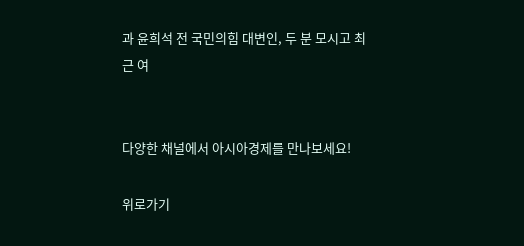과 윤희석 전 국민의힘 대변인, 두 분 모시고 최근 여


다양한 채널에서 아시아경제를 만나보세요!

위로가기